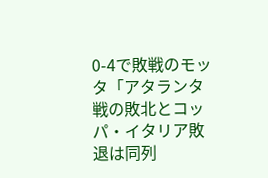0-4で敗戦のモッタ「アタランタ戦の敗北とコッパ・イタリア敗退は同列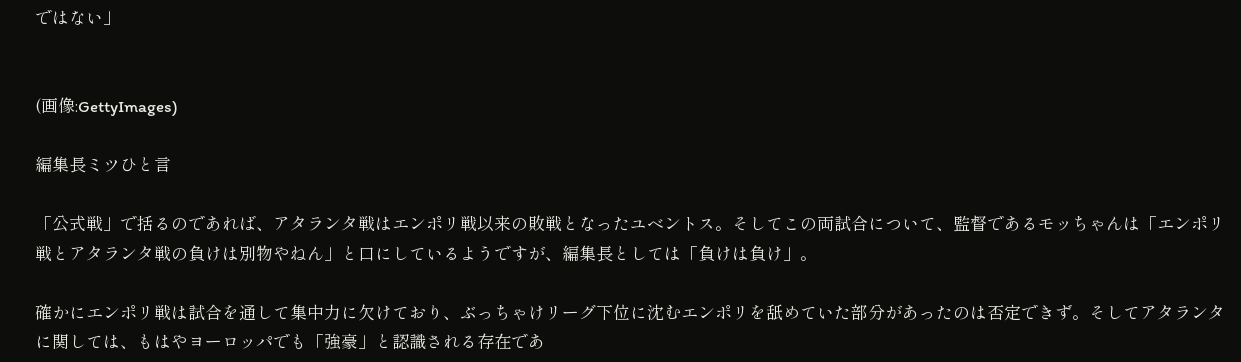ではない」


(画像:GettyImages)

編集長ミツひと言

「公式戦」で括るのであれば、アタランタ戦はエンポリ戦以来の敗戦となったユベントス。そしてこの両試合について、監督であるモッちゃんは「エンポリ戦とアタランタ戦の負けは別物やねん」と口にしているようですが、編集長としては「負けは負け」。

確かにエンポリ戦は試合を通して集中力に欠けており、ぶっちゃけリーグ下位に沈むエンポリを舐めていた部分があったのは否定できず。そしてアタランタに関しては、もはやヨーロッパでも「強豪」と認識される存在であ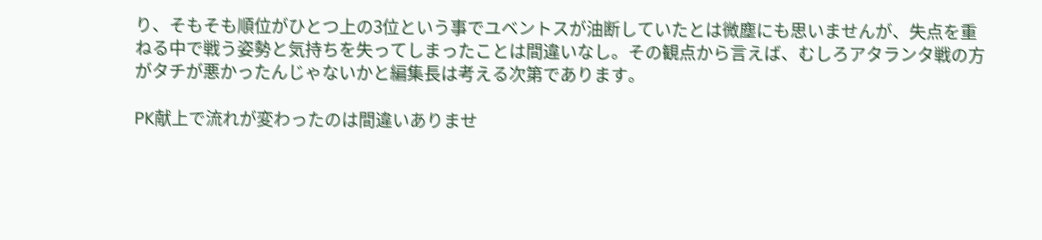り、そもそも順位がひとつ上の3位という事でユベントスが油断していたとは微塵にも思いませんが、失点を重ねる中で戦う姿勢と気持ちを失ってしまったことは間違いなし。その観点から言えば、むしろアタランタ戦の方がタチが悪かったんじゃないかと編集長は考える次第であります。

PK献上で流れが変わったのは間違いありませ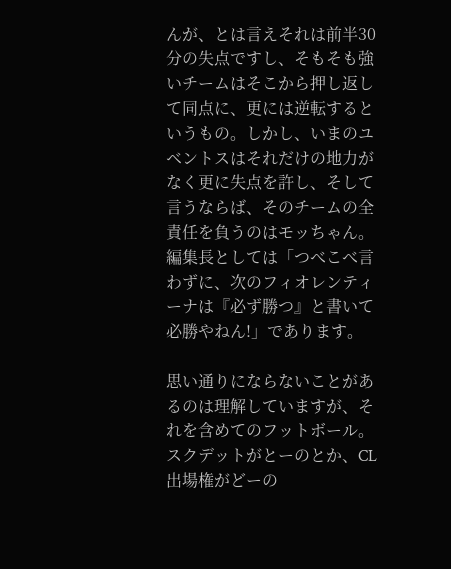んが、とは言えそれは前半30分の失点ですし、そもそも強いチームはそこから押し返して同点に、更には逆転するというもの。しかし、いまのユベントスはそれだけの地力がなく更に失点を許し、そして言うならば、そのチームの全責任を負うのはモッちゃん。編集長としては「つべこべ言わずに、次のフィオレンティーナは『必ず勝つ』と書いて必勝やねん!」であります。

思い通りにならないことがあるのは理解していますが、それを含めてのフットボール。スクデットがとーのとか、CL出場権がどーの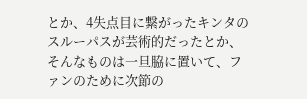とか、4失点目に繋がったキンタのスルーパスが芸術的だったとか、そんなものは一旦脇に置いて、ファンのために次節の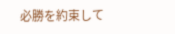必勝を約束して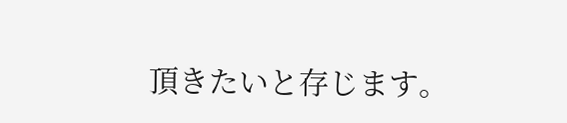頂きたいと存じます。